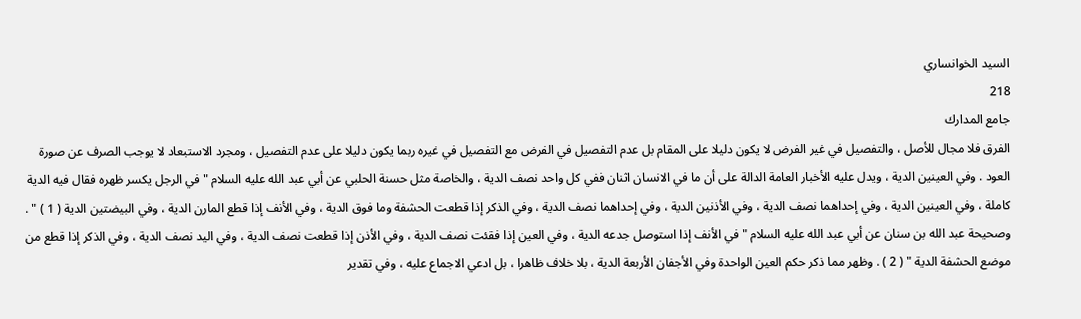السيد الخوانساري
218
جامع المدارك
الفرق فلا مجال للأصل ، والتفصيل في غير الفرض لا يكون دليلا على المقام بل عدم التفصيل في الفرض مع التفصيل في غيره ربما يكون دليلا على عدم التفصيل ، ومجرد الاستبعاد لا يوجب الصرف عن صورة العود . وفي العينين الدية ، ويدل عليه الأخبار العامة الدالة على أن ما في الانسان اثنان ففي كل واحد نصف الدية ، والخاصة مثل حسنة الحلبي عن أبي عبد الله عليه السلام " في الرجل يكسر ظهره فقال فيه الدية كاملة ، وفي العينين الدية ، وفي إحداهما نصف الدية ، وفي الأذنين الدية ، وفي إحداهما نصف الدية ، وفي الذكر إذا قطعت الحشفة وما فوق الدية ، وفي الأنف إذا قطع المارن الدية ، وفي البيضتين الدية ( 1 ) " . وصحيحة عبد الله بن سنان عن أبي عبد الله عليه السلام " في الأنف إذا استوصل جدعه الدية ، وفي العين إذا فقئت نصف الدية ، وفي الأذن إذا قطعت نصف الدية ، وفي اليد نصف الدية ، وفي الذكر إذا قطع من موضع الحشفة الدية " ( 2 ) . وظهر مما ذكر حكم العين الواحدة وفي الأجفان الأربعة الدية ، بلا خلاف ظاهرا ، بل ادعي الاجماع عليه ، وفي تقدير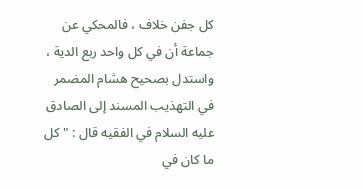كل جفن خلاف ، فالمحكي عن جماعة أن في كل واحد ربع الدية ، واستدل بصحيح هشام المضمر في التهذيب المسند إلى الصادق عليه السلام في الفقيه قال : " كل ما كان في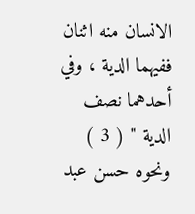الانسان منه اثنان ففيهما الدية ، وفي أحدهما نصف الدية " ( 3 ) ونحوه حسن عبد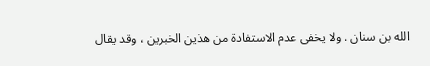الله بن سنان . ولا يخفى عدم الاستفادة من هذين الخبرين ، وقد يقال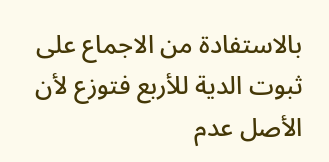بالاستفادة من الاجماع على ثبوت الدية للأربع فتوزع لأن الأصل عدم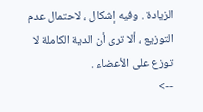الزيادة . وفيه إشكال ، لاحتمال عدم التوزيع ، ألا ترى أن الدية الكاملة لا توزع على الأعضاء .
-->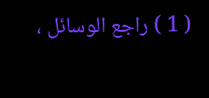( 1 ) راجع الوسائل ،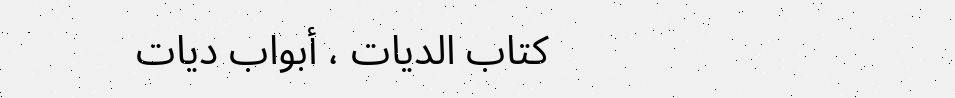كتاب الديات ، أبواب ديات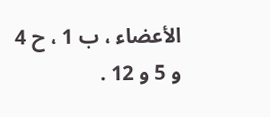الأعضاء ، ب 1 ، ح 4 و 5 و 12 .